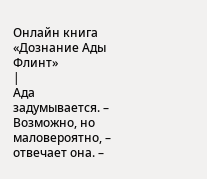Онлайн книга «Дознание Ады Флинт»
|
Ада задумывается. – Возможно, но маловероятно, – отвечает она. –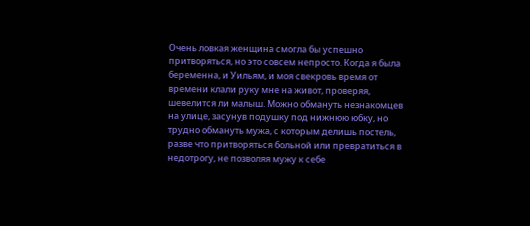Очень ловкая женщина смогла бы успешно притворяться, но это совсем непросто. Когда я была беременна, и Уильям, и моя свекровь время от времени клали руку мне на живот, проверяя, шевелится ли малыш. Можно обмануть незнакомцев на улице, засунув подушку под нижнюю юбку, но трудно обмануть мужа, с которым делишь постель, разве что притворяться больной или превратиться в недотрогу, не позволяя мужу к себе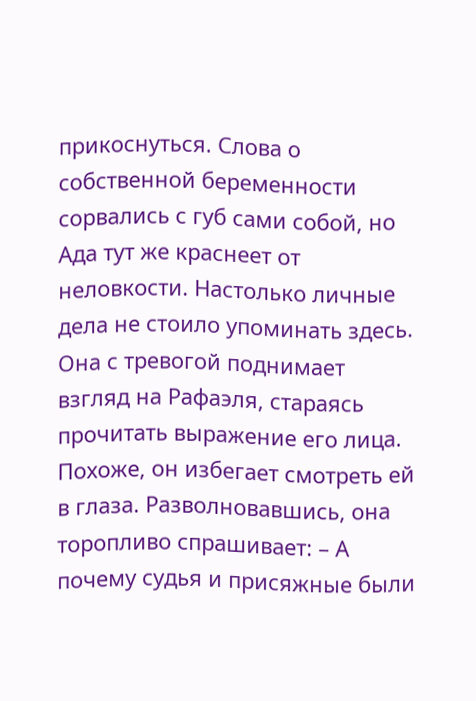прикоснуться. Слова о собственной беременности сорвались с губ сами собой, но Ада тут же краснеет от неловкости. Настолько личные дела не стоило упоминать здесь. Она с тревогой поднимает взгляд на Рафаэля, стараясь прочитать выражение его лица. Похоже, он избегает смотреть ей в глаза. Разволновавшись, она торопливо спрашивает: – А почему судья и присяжные были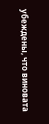убеждены, что виновата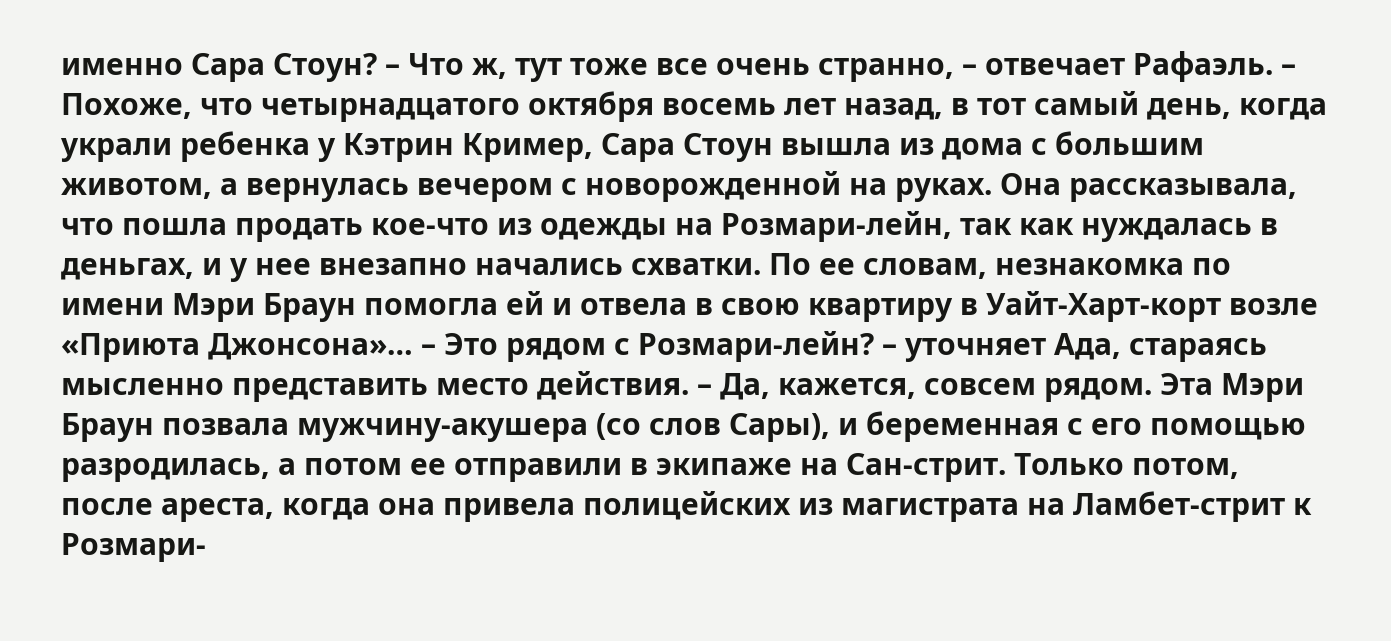именно Сара Стоун? – Что ж, тут тоже все очень странно, – отвечает Рафаэль. – Похоже, что четырнадцатого октября восемь лет назад, в тот самый день, когда украли ребенка у Кэтрин Кример, Сара Стоун вышла из дома с большим животом, а вернулась вечером с новорожденной на руках. Она рассказывала, что пошла продать кое-что из одежды на Розмари-лейн, так как нуждалась в деньгах, и у нее внезапно начались схватки. По ее словам, незнакомка по имени Мэри Браун помогла ей и отвела в свою квартиру в Уайт-Харт-корт возле «Приюта Джонсона»… – Это рядом с Розмари-лейн? – уточняет Ада, стараясь мысленно представить место действия. – Да, кажется, совсем рядом. Эта Мэри Браун позвала мужчину-акушера (со слов Сары), и беременная с его помощью разродилась, а потом ее отправили в экипаже на Сан-стрит. Только потом, после ареста, когда она привела полицейских из магистрата на Ламбет-стрит к Розмари-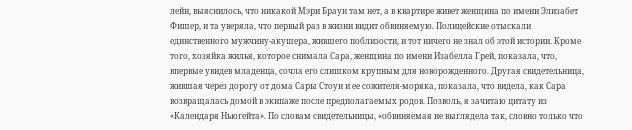лейн, выяснилось, что никакой Мэри Браун там нет, а в квартире живет женщина по имени Элизабет Фишер, и та уверяла, что первый раз в жизни видит обвиняемую. Полицейские отыскали единственного мужчину-акушера, жившего поблизости, и тот ничего не знал об этой истории. Кроме того, хозяйка жилья, которое снимала Сара, женщина по имени Изабелла Грей, показала, что, впервые увидев младенца, сочла его слишком крупным для новорожденного. Другая свидетельница, жившая через дорогу от дома Сары Стоун и ее сожителя-моряка, показала, что видела, как Сара возвращалась домой в экипаже после предполагаемых родов. Позволь, я зачитаю цитату из «Календаря Ньюгейта». По словам свидетельницы, «обвиняемая не выглядела так, словно только что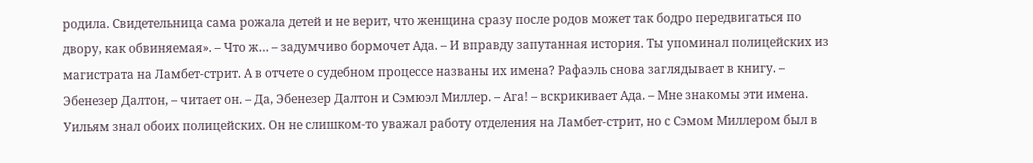родила. Свидетельница сама рожала детей и не верит, что женщина сразу после родов может так бодро передвигаться по двору, как обвиняемая». – Что ж… – задумчиво бормочет Ада. – И вправду запутанная история. Ты упоминал полицейских из магистрата на Ламбет-стрит. А в отчете о судебном процессе названы их имена? Рафаэль снова заглядывает в книгу. – Эбенезер Далтон, – читает он. – Да, Эбенезер Далтон и Сэмюэл Миллер. – Ага! – вскрикивает Ада. – Мне знакомы эти имена. Уильям знал обоих полицейских. Он не слишком-то уважал работу отделения на Ламбет-стрит, но с Сэмом Миллером был в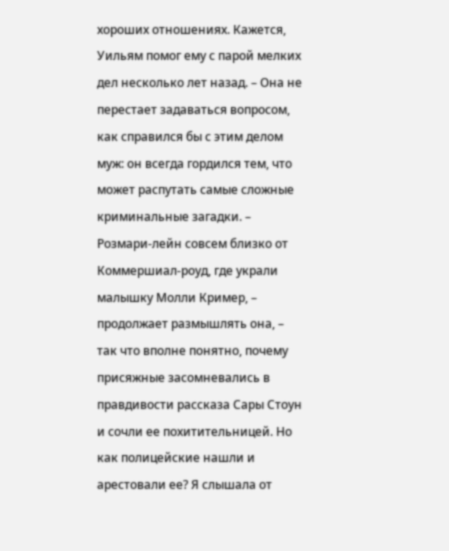хороших отношениях. Кажется, Уильям помог ему с парой мелких дел несколько лет назад. – Она не перестает задаваться вопросом, как справился бы с этим делом муж: он всегда гордился тем, что может распутать самые сложные криминальные загадки. – Розмари-лейн совсем близко от Коммершиал-роуд, где украли малышку Молли Кример, – продолжает размышлять она, – так что вполне понятно, почему присяжные засомневались в правдивости рассказа Сары Стоун и сочли ее похитительницей. Но как полицейские нашли и арестовали ее? Я слышала от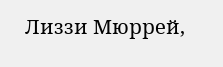Лиззи Мюррей,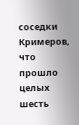соседки Кримеров, что прошло целых шесть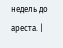недель до ареста. |